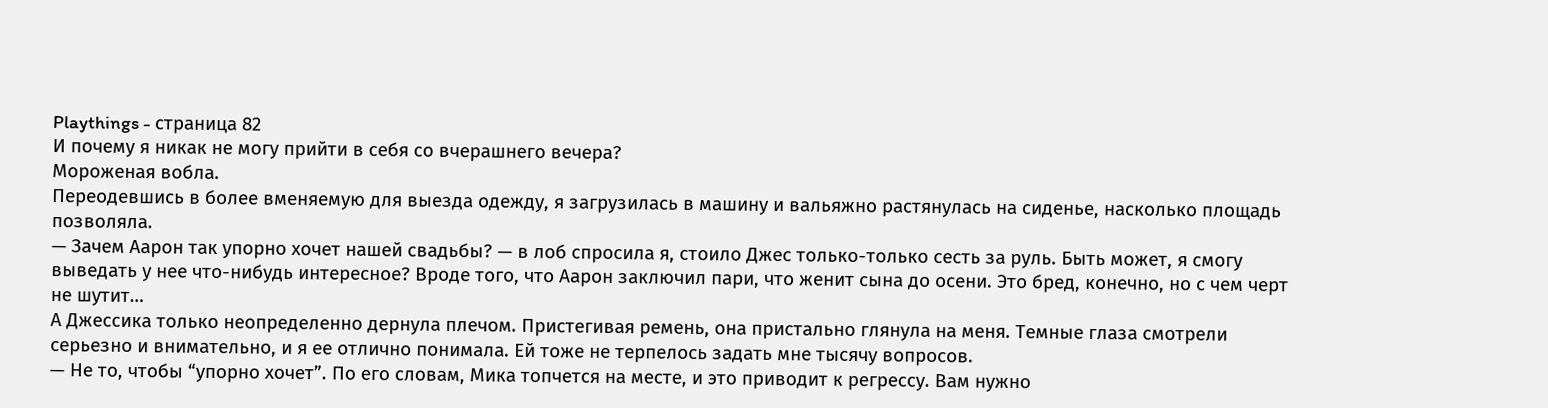Playthings - страница 82
И почему я никак не могу прийти в себя со вчерашнего вечера?
Мороженая вобла.
Переодевшись в более вменяемую для выезда одежду, я загрузилась в машину и вальяжно растянулась на сиденье, насколько площадь позволяла.
— Зачем Аарон так упорно хочет нашей свадьбы? — в лоб спросила я, стоило Джес только-только сесть за руль. Быть может, я смогу выведать у нее что-нибудь интересное? Вроде того, что Аарон заключил пари, что женит сына до осени. Это бред, конечно, но с чем черт не шутит…
А Джессика только неопределенно дернула плечом. Пристегивая ремень, она пристально глянула на меня. Темные глаза смотрели серьезно и внимательно, и я ее отлично понимала. Ей тоже не терпелось задать мне тысячу вопросов.
— Не то, чтобы “упорно хочет”. По его словам, Мика топчется на месте, и это приводит к регрессу. Вам нужно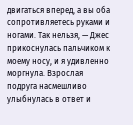двигаться вперед, а вы оба сопротивляетесь руками и ногами. Так нельзя, — Джес прикоснулась пальчиком к моему носу, и я удивленно моргнула. Взрослая подруга насмешливо улыбнулась в ответ и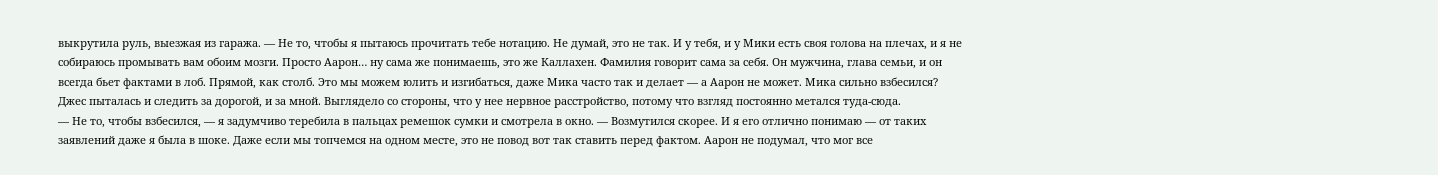выкрутила руль, выезжая из гаража. — Не то, чтобы я пытаюсь прочитать тебе нотацию. Не думай, это не так. И у тебя, и у Мики есть своя голова на плечах, и я не собираюсь промывать вам обоим мозги. Просто Аарон… ну сама же понимаешь, это же Каллахен. Фамилия говорит сама за себя. Он мужчина, глава семьи, и он всегда бьет фактами в лоб. Прямой, как столб. Это мы можем юлить и изгибаться, даже Мика часто так и делает — а Аарон не может. Мика сильно взбесился?
Джес пыталась и следить за дорогой, и за мной. Выглядело со стороны, что у нее нервное расстройство, потому что взгляд постоянно метался туда-сюда.
— Не то, чтобы взбесился, — я задумчиво теребила в пальцах ремешок сумки и смотрела в окно. — Возмутился скорее. И я его отлично понимаю — от таких заявлений даже я была в шоке. Даже если мы топчемся на одном месте, это не повод вот так ставить перед фактом. Аарон не подумал, что мог все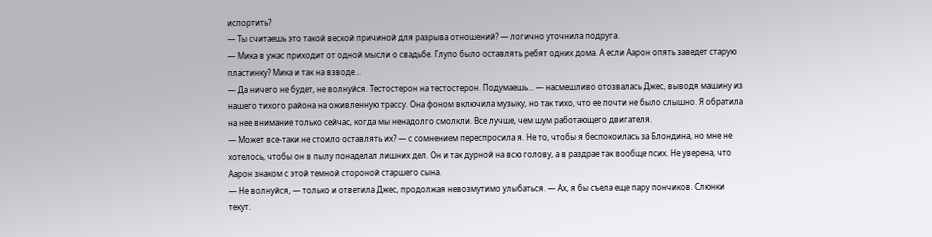испортить?
— Ты считаешь это такой веской причиной для разрыва отношений? — логично уточнила подруга.
— Мика в ужас приходит от одной мысли о свадьбе. Глупо было оставлять ребят одних дома. А если Аарон опять заведет старую пластинку? Мика и так на взводе…
— Да ничего не будет, не волнуйся. Тестостерон на тестостерон. Подумаешь… — насмешливо отозвалась Джес, выводя машину из нашего тихого района на оживленную трассу. Она фоном включила музыку, но так тихо, что ее почти не было слышно. Я обратила на нее внимание только сейчас, когда мы ненадолго смолкли. Все лучше, чем шум работающего двигателя.
— Может все-таки не стоило оставлять их? — с сомнением переспросила я. Не то, чтобы я беспокоилась за Блондина, но мне не хотелось, чтобы он в пылу понаделал лишних дел. Он и так дурной на всю голову, а в раздрае так вообще псих. Не уверена, что Аарон знаком с этой темной стороной старшего сына.
— Не волнуйся, — только и ответила Джес, продолжая невозмутимо улыбаться. — Ах, я бы съела еще пару пончиков. Слюнки текут.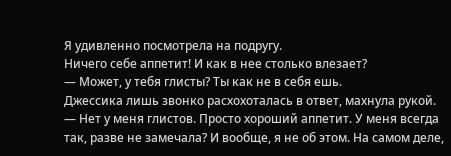Я удивленно посмотрела на подругу.
Ничего себе аппетит! И как в нее столько влезает?
— Может, у тебя глисты? Ты как не в себя ешь.
Джессика лишь звонко расхохоталась в ответ, махнула рукой.
— Нет у меня глистов. Просто хороший аппетит. У меня всегда так, разве не замечала? И вообще, я не об этом. На самом деле,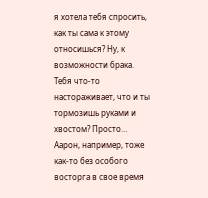я хотела тебя спросить, как ты сама к этому относишься? Ну, к возможности брака. Тебя что-то настораживает, что и ты тормозишь руками и хвостом? Просто… Аарон, например, тоже как-то без особого восторга в свое время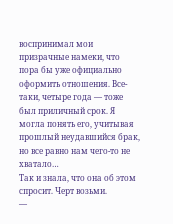воспринимал мои призрачные намеки, что пора бы уже официально оформить отношения. Все-таки, четыре года — тоже был приличный срок. Я могла понять его, учитывая прошлый неудавшийся брак, но все равно нам чего-то не хватало…
Так и знала, что она об этом спросит. Черт возьми.
—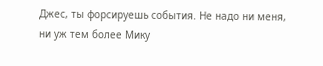Джес, ты форсируешь события. Не надо ни меня, ни уж тем более Мику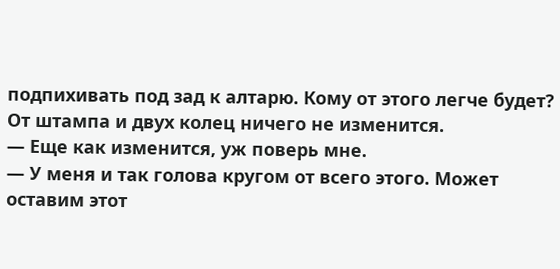подпихивать под зад к алтарю. Кому от этого легче будет? От штампа и двух колец ничего не изменится.
— Еще как изменится, уж поверь мне.
— У меня и так голова кругом от всего этого. Может оставим этот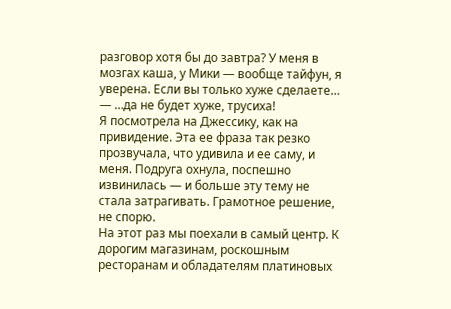разговор хотя бы до завтра? У меня в мозгах каша, у Мики — вообще тайфун, я уверена. Если вы только хуже сделаете…
— …да не будет хуже, трусиха!
Я посмотрела на Джессику, как на привидение. Эта ее фраза так резко прозвучала, что удивила и ее саму, и меня. Подруга охнула, поспешно извинилась — и больше эту тему не стала затрагивать. Грамотное решение, не спорю.
На этот раз мы поехали в самый центр. К дорогим магазинам, роскошным ресторанам и обладателям платиновых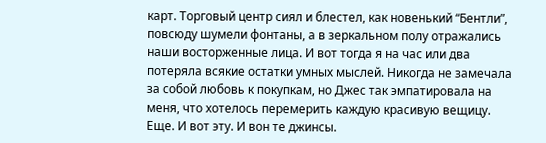карт. Торговый центр сиял и блестел, как новенький “Бентли”, повсюду шумели фонтаны, а в зеркальном полу отражались наши восторженные лица. И вот тогда я на час или два потеряла всякие остатки умных мыслей. Никогда не замечала за собой любовь к покупкам, но Джес так эмпатировала на меня, что хотелось перемерить каждую красивую вещицу.
Еще. И вот эту. И вон те джинсы.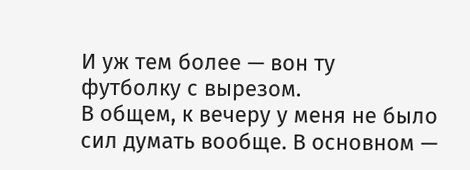И уж тем более — вон ту футболку с вырезом.
В общем, к вечеру у меня не было сил думать вообще. В основном —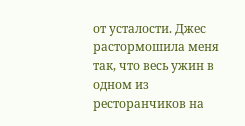от усталости. Джес растормошила меня так, что весь ужин в одном из ресторанчиков на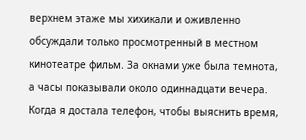верхнем этаже мы хихикали и оживленно обсуждали только просмотренный в местном кинотеатре фильм. За окнами уже была темнота, а часы показывали около одиннадцати вечера. Когда я достала телефон, чтобы выяснить время,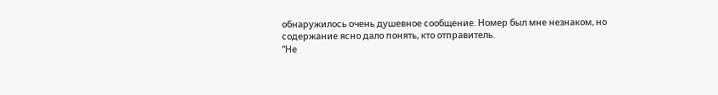обнаружилось очень душевное сообщение. Номер был мне незнаком, но содержание ясно дало понять, кто отправитель.
“Не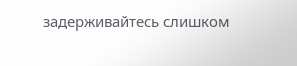задерживайтесь слишком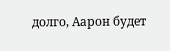долго, Аарон будет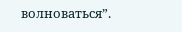волноваться”.